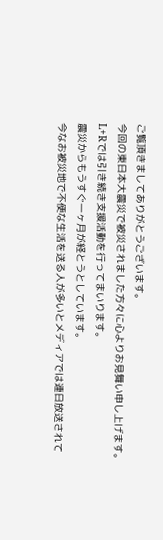ご覧頂きましてありがとうございます。
今回の東日本大震災で被災されました方々に心よりお見舞い申し上げます。
L+Rでは引き続き支援活動を行ってまいります。
震災からもうすぐ一ヶ月が経とうとしています。
今なお被災地で不便な生活を送る人が多いとメディアでは連日放送されて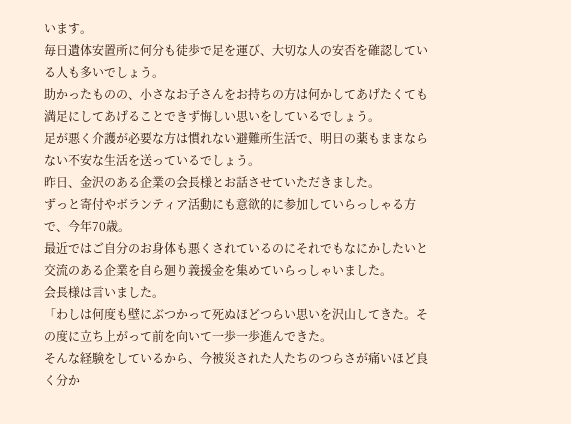います。
毎日遺体安置所に何分も徒歩で足を運び、大切な人の安否を確認している人も多いでしょう。
助かったものの、小さなお子さんをお持ちの方は何かしてあげたくても満足にしてあげることできず悔しい思いをしているでしょう。
足が悪く介護が必要な方は慣れない避難所生活で、明日の薬もままならない不安な生活を送っているでしょう。
昨日、金沢のある企業の会長様とお話させていただきました。
ずっと寄付やボランティア活動にも意欲的に参加していらっしゃる方で、今年70歳。
最近ではご自分のお身体も悪くされているのにそれでもなにかしたいと交流のある企業を自ら廻り義援金を集めていらっしゃいました。
会長様は言いました。
「わしは何度も壁にぶつかって死ぬほどつらい思いを沢山してきた。その度に立ち上がって前を向いて一歩一歩進んできた。
そんな経験をしているから、今被災された人たちのつらさが痛いほど良く分か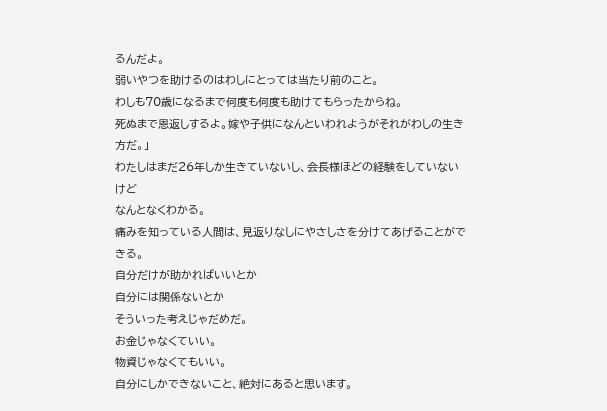るんだよ。
弱いやつを助けるのはわしにとっては当たり前のこと。
わしも70歳になるまで何度も何度も助けてもらったからね。
死ぬまで恩返しするよ。嫁や子供になんといわれようがそれがわしの生き方だ。」
わたしはまだ26年しか生きていないし、会長様ほどの経験をしていないけど
なんとなくわかる。
痛みを知っている人間は、見返りなしにやさしさを分けてあげることができる。
自分だけが助かればいいとか
自分には関係ないとか
そういった考えじゃだめだ。
お金じゃなくていい。
物資じゃなくてもいい。
自分にしかできないこと、絶対にあると思います。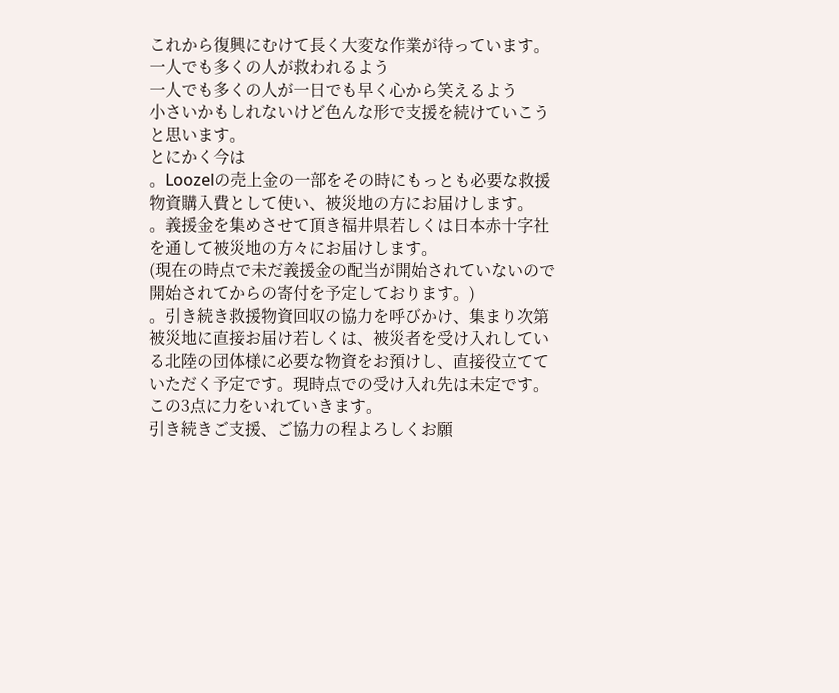これから復興にむけて長く大変な作業が待っています。
一人でも多くの人が救われるよう
一人でも多くの人が一日でも早く心から笑えるよう
小さいかもしれないけど色んな形で支援を続けていこうと思います。
とにかく今は
。Loozelの売上金の一部をその時にもっとも必要な救援物資購入費として使い、被災地の方にお届けします。
。義援金を集めさせて頂き福井県若しくは日本赤十字社を通して被災地の方々にお届けします。
(現在の時点で未だ義援金の配当が開始されていないので開始されてからの寄付を予定しております。)
。引き続き救援物資回収の協力を呼びかけ、集まり次第被災地に直接お届け若しくは、被災者を受け入れしている北陸の団体様に必要な物資をお預けし、直接役立てていただく予定です。現時点での受け入れ先は未定です。
この3点に力をいれていきます。
引き続きご支援、ご協力の程よろしくお願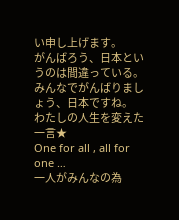い申し上げます。
がんばろう、日本というのは間違っている。
みんなでがんばりましょう、日本ですね。
わたしの人生を変えた一言★
One for all , all for one …
一人がみんなの為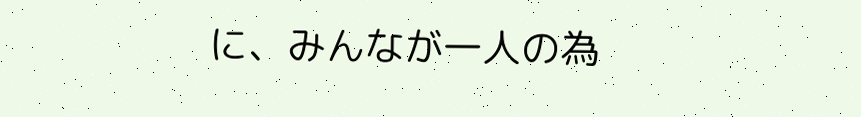に、みんなが一人の為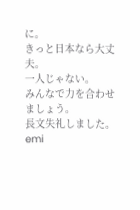に。
きっと日本なら大丈夫。
一人じゃない。
みんなで力を合わせましょう。
長文失礼しました。
emi